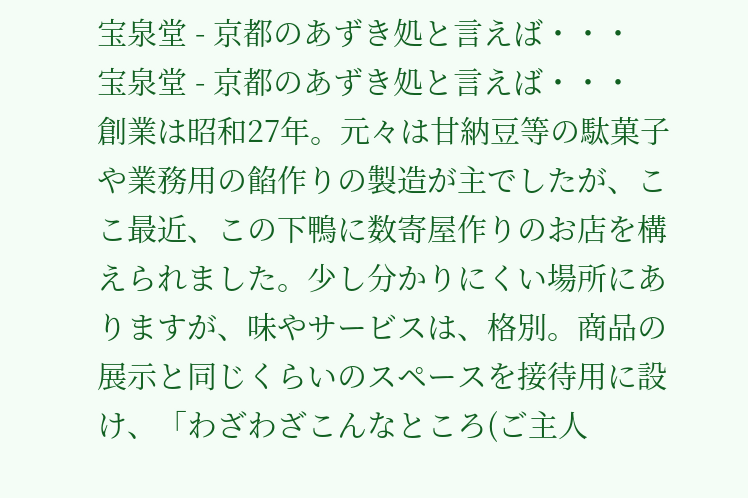宝泉堂 - 京都のあずき処と言えば・・・
宝泉堂 - 京都のあずき処と言えば・・・
創業は昭和27年。元々は甘納豆等の駄菓子や業務用の餡作りの製造が主でしたが、ここ最近、この下鴨に数寄屋作りのお店を構えられました。少し分かりにくい場所にありますが、味やサービスは、格別。商品の展示と同じくらいのスペースを接待用に設け、「わざわざこんなところ(ご主人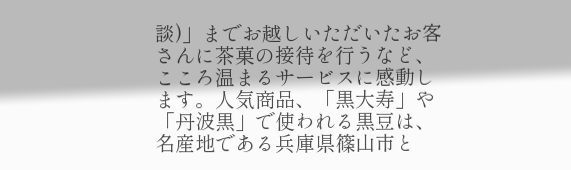談)」までお越しいただいたお客さんに茶菓の接待を行うなど、こころ温まるサービスに感動します。人気商品、「黒大寿」や「丹波黒」で使われる黒豆は、名産地である兵庫県篠山市と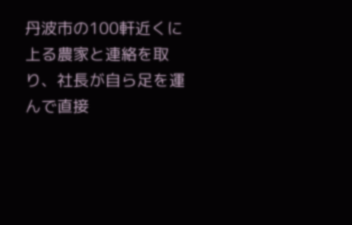丹波市の100軒近くに上る農家と連絡を取り、社長が自ら足を運んで直接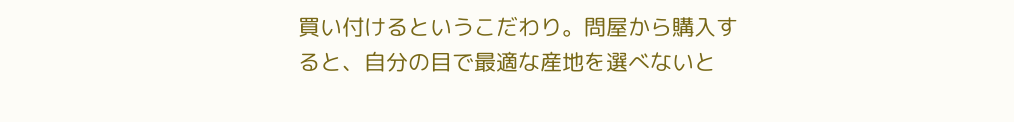買い付けるというこだわり。問屋から購入すると、自分の目で最適な産地を選べないと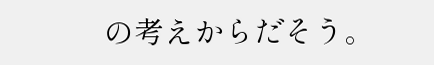の考えからだそう。